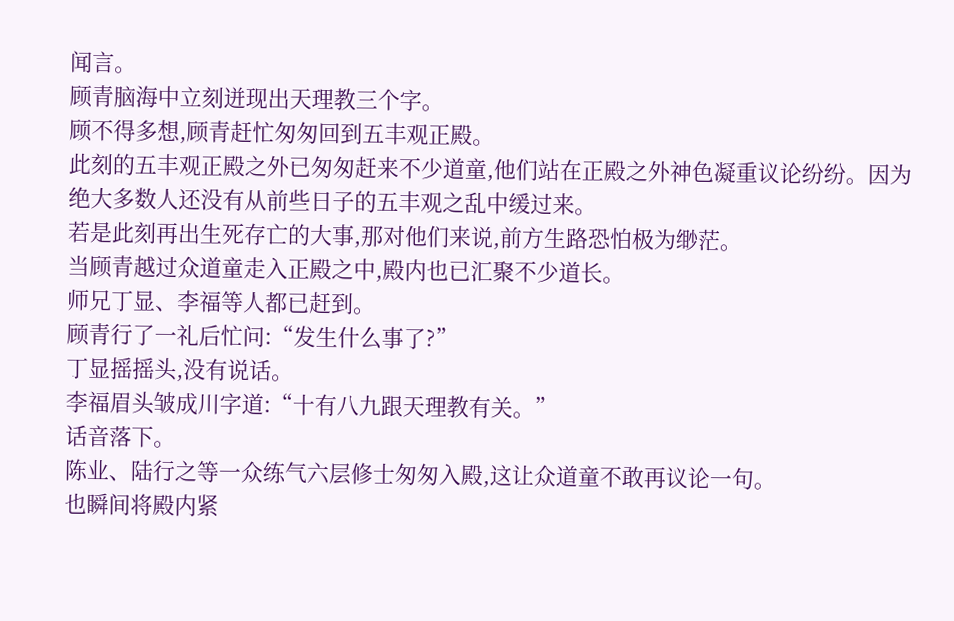闻言。
顾青脑海中立刻迸现出天理教三个字。
顾不得多想,顾青赶忙匆匆回到五丰观正殿。
此刻的五丰观正殿之外已匆匆赶来不少道童,他们站在正殿之外神色凝重议论纷纷。因为绝大多数人还没有从前些日子的五丰观之乱中缓过来。
若是此刻再出生死存亡的大事,那对他们来说,前方生路恐怕极为缈茫。
当顾青越过众道童走入正殿之中,殿内也已汇聚不少道长。
师兄丁显、李福等人都已赶到。
顾青行了一礼后忙问:“发生什么事了?”
丁显摇摇头,没有说话。
李福眉头皱成川字道:“十有八九跟天理教有关。”
话音落下。
陈业、陆行之等一众练气六层修士匆匆入殿,这让众道童不敢再议论一句。
也瞬间将殿内紧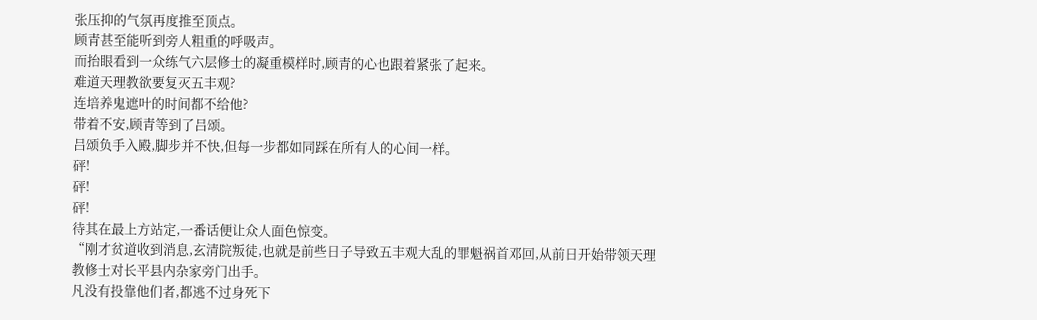张压抑的气氛再度推至顶点。
顾青甚至能听到旁人粗重的呼吸声。
而抬眼看到一众练气六层修士的凝重模样时,顾青的心也跟着紧张了起来。
难道天理教欲要复灭五丰观?
连培养鬼遮叶的时间都不给他?
带着不安,顾青等到了吕颂。
吕颂负手入殿,脚步并不快,但每一步都如同踩在所有人的心间一样。
砰!
砰!
砰!
待其在最上方站定,一番话便让众人面色惊变。
“刚才贫道收到消息,玄清院叛徒,也就是前些日子导致五丰观大乱的罪魁祸首邓回,从前日开始带领天理教修士对长平县内杂家旁门出手。
凡没有投靠他们者,都逃不过身死下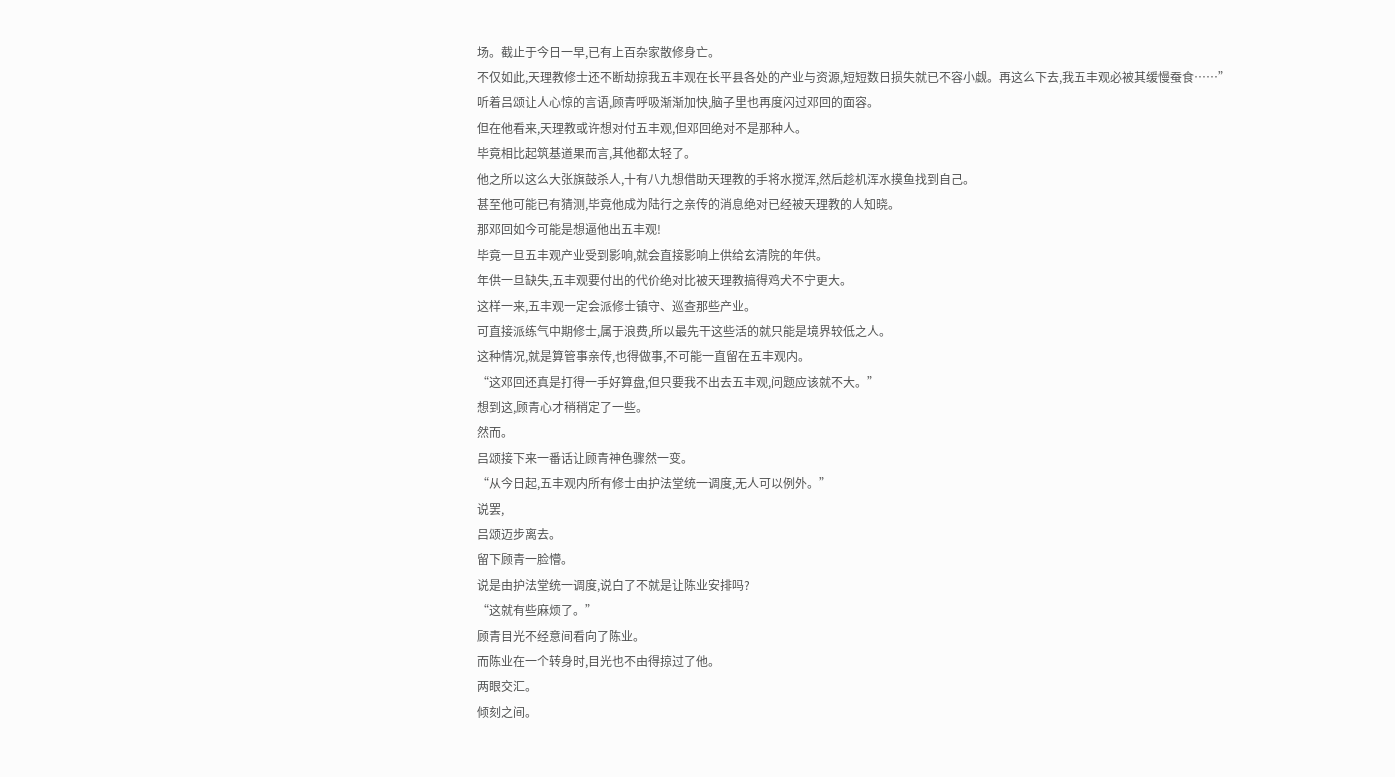场。截止于今日一早,已有上百杂家散修身亡。
不仅如此,天理教修士还不断劫掠我五丰观在长平县各处的产业与资源,短短数日损失就已不容小觑。再这么下去,我五丰观必被其缓慢蚕食……”
听着吕颂让人心惊的言语,顾青呼吸渐渐加快,脑子里也再度闪过邓回的面容。
但在他看来,天理教或许想对付五丰观,但邓回绝对不是那种人。
毕竟相比起筑基道果而言,其他都太轻了。
他之所以这么大张旗鼓杀人,十有八九想借助天理教的手将水搅浑,然后趁机浑水摸鱼找到自己。
甚至他可能已有猜测,毕竟他成为陆行之亲传的消息绝对已经被天理教的人知晓。
那邓回如今可能是想逼他出五丰观!
毕竟一旦五丰观产业受到影响,就会直接影响上供给玄清院的年供。
年供一旦缺失,五丰观要付出的代价绝对比被天理教搞得鸡犬不宁更大。
这样一来,五丰观一定会派修士镇守、巡查那些产业。
可直接派练气中期修士,属于浪费,所以最先干这些活的就只能是境界较低之人。
这种情况,就是算管事亲传,也得做事,不可能一直留在五丰观内。
“这邓回还真是打得一手好算盘,但只要我不出去五丰观,问题应该就不大。”
想到这,顾青心才稍稍定了一些。
然而。
吕颂接下来一番话让顾青神色骤然一变。
“从今日起,五丰观内所有修士由护法堂统一调度,无人可以例外。”
说罢,
吕颂迈步离去。
留下顾青一脸懵。
说是由护法堂统一调度,说白了不就是让陈业安排吗?
“这就有些麻烦了。”
顾青目光不经意间看向了陈业。
而陈业在一个转身时,目光也不由得掠过了他。
两眼交汇。
倾刻之间。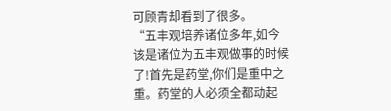可顾青却看到了很多。
“五丰观培养诸位多年,如今该是诸位为五丰观做事的时候了!首先是药堂,你们是重中之重。药堂的人必须全都动起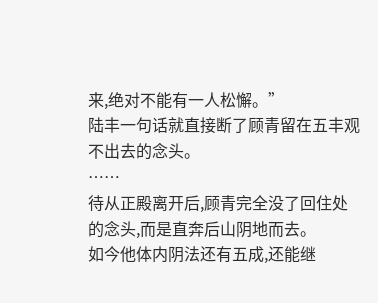来,绝对不能有一人松懈。”
陆丰一句话就直接断了顾青留在五丰观不出去的念头。
……
待从正殿离开后,顾青完全没了回住处的念头,而是直奔后山阴地而去。
如今他体内阴法还有五成,还能继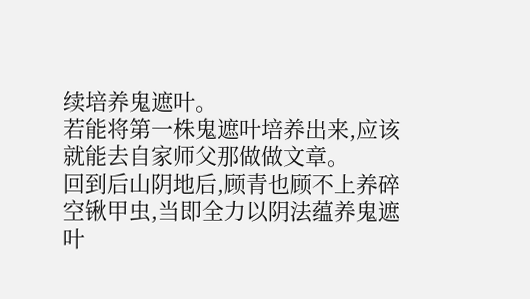续培养鬼遮叶。
若能将第一株鬼遮叶培养出来,应该就能去自家师父那做做文章。
回到后山阴地后,顾青也顾不上养碎空锹甲虫,当即全力以阴法蕴养鬼遮叶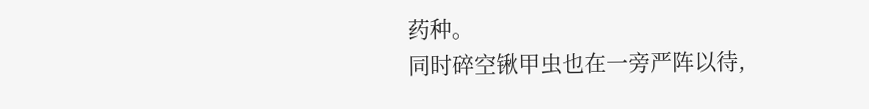药种。
同时碎空锹甲虫也在一旁严阵以待,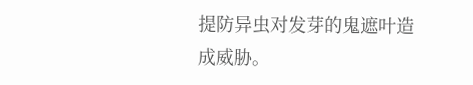提防异虫对发芽的鬼遮叶造成威胁。